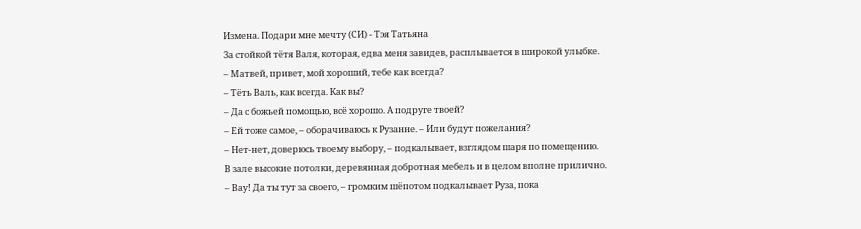Измена. Подари мне мечту (СИ) - Тэя Татьяна
За стойкой тётя Валя, которая, едва меня завидев, расплывается в широкой улыбке.
– Матвей, привет, мой хороший, тебе как всегда?
– Тёть Валь, как всегда. Как вы?
– Да с божьей помощью, всё хорошо. А подруге твоей?
– Ей тоже самое, – оборачиваюсь к Рузанне. – Или будут пожелания?
– Нет-нет, доверюсь твоему выбору, – подкалывает, взглядом шаря по помещению.
В зале высокие потолки, деревянная добротная мебель и в целом вполне прилично.
– Вау! Да ты тут за своего, – громким шёпотом подкалывает Руза, пока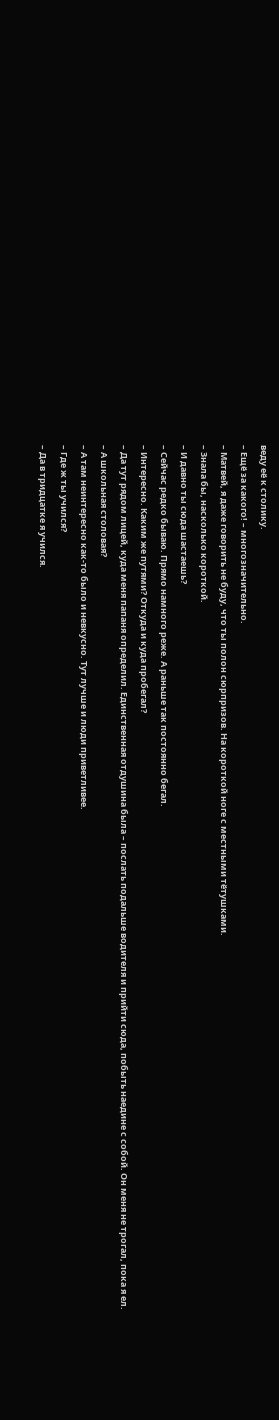веду её к столику.
– Ещё за какого! – многозначительно.
– Матвей, я даже говорить не буду, что ты полон сюрпризов. На короткой ноге с местными тётушками.
– Знала бы, насколько короткой.
– И давно ты сюда шастаешь?
– Сейчас редко бываю. Прямо намного реже. А раньше так постоянно бегал.
– Интересно. Каким же путями? Откуда и куда пробегал?
– Да тут рядом лицей, куда меня папаня определил. Единственная отдушина была – послать подальше водителя и прийти сюда, побыть наедине с собой. Он меня не трогал, пока я ел.
– А школьная столовая?
– А там неинтересно как-то было и невкусно. Тут лучше и люди приветливее.
– Где ж ты учился?
– Да в тридцатке я учился.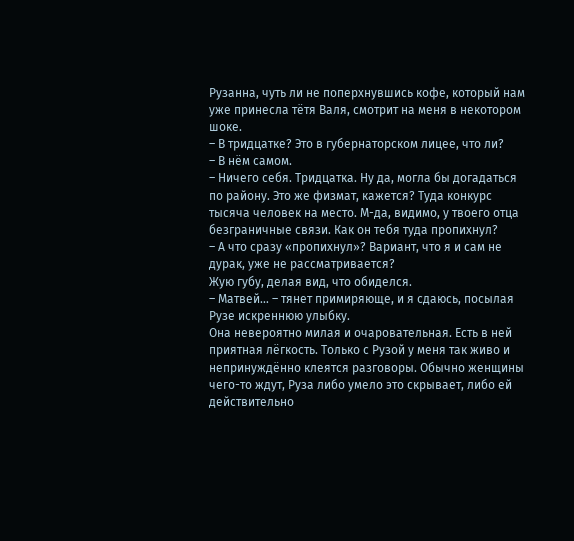Рузанна, чуть ли не поперхнувшись кофе, который нам уже принесла тётя Валя, смотрит на меня в некотором шоке.
– В тридцатке? Это в губернаторском лицее, что ли?
– В нём самом.
– Ничего себя. Тридцатка. Ну да, могла бы догадаться по району. Это же физмат, кажется? Туда конкурс тысяча человек на место. М-да, видимо, у твоего отца безграничные связи. Как он тебя туда пропихнул?
– А что сразу «пропихнул»? Вариант, что я и сам не дурак, уже не рассматривается?
Жую губу, делая вид, что обиделся.
– Матвей… – тянет примиряюще, и я сдаюсь, посылая Рузе искреннюю улыбку.
Она невероятно милая и очаровательная. Есть в ней приятная лёгкость. Только с Рузой у меня так живо и непринуждённо клеятся разговоры. Обычно женщины чего-то ждут, Руза либо умело это скрывает, либо ей действительно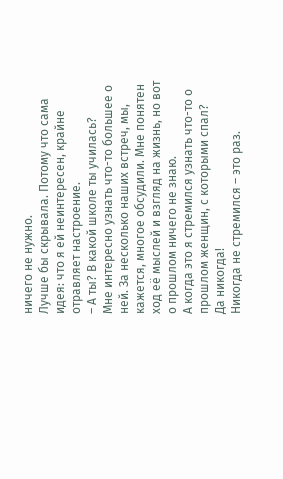ничего не нужно.
Лучше бы скрывала. Потому что сама идея: что я ей неинтересен, крайне отравляет настроение.
– А ты? В какой школе ты училась?
Мне интересно узнать что-то большее о ней. За несколько наших встреч, мы, кажется, многое обсудили. Мне понятен ход её мыслей и взгляд на жизнь, но вот о прошлом ничего не знаю.
А когда это я стремился узнать что-то о прошлом женщин, с которыми спал?
Да никогда!
Никогда не стремился – это раз.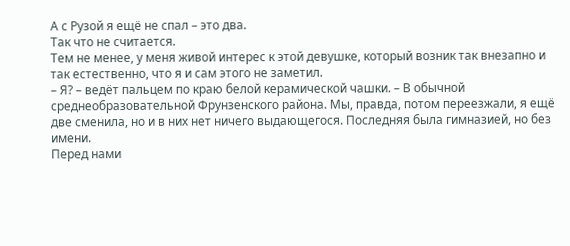А с Рузой я ещё не спал – это два.
Так что не считается.
Тем не менее, у меня живой интерес к этой девушке, который возник так внезапно и так естественно, что я и сам этого не заметил.
– Я? – ведёт пальцем по краю белой керамической чашки. – В обычной среднеобразовательной Фрунзенского района. Мы, правда, потом переезжали, я ещё две сменила, но и в них нет ничего выдающегося. Последняя была гимназией, но без имени.
Перед нами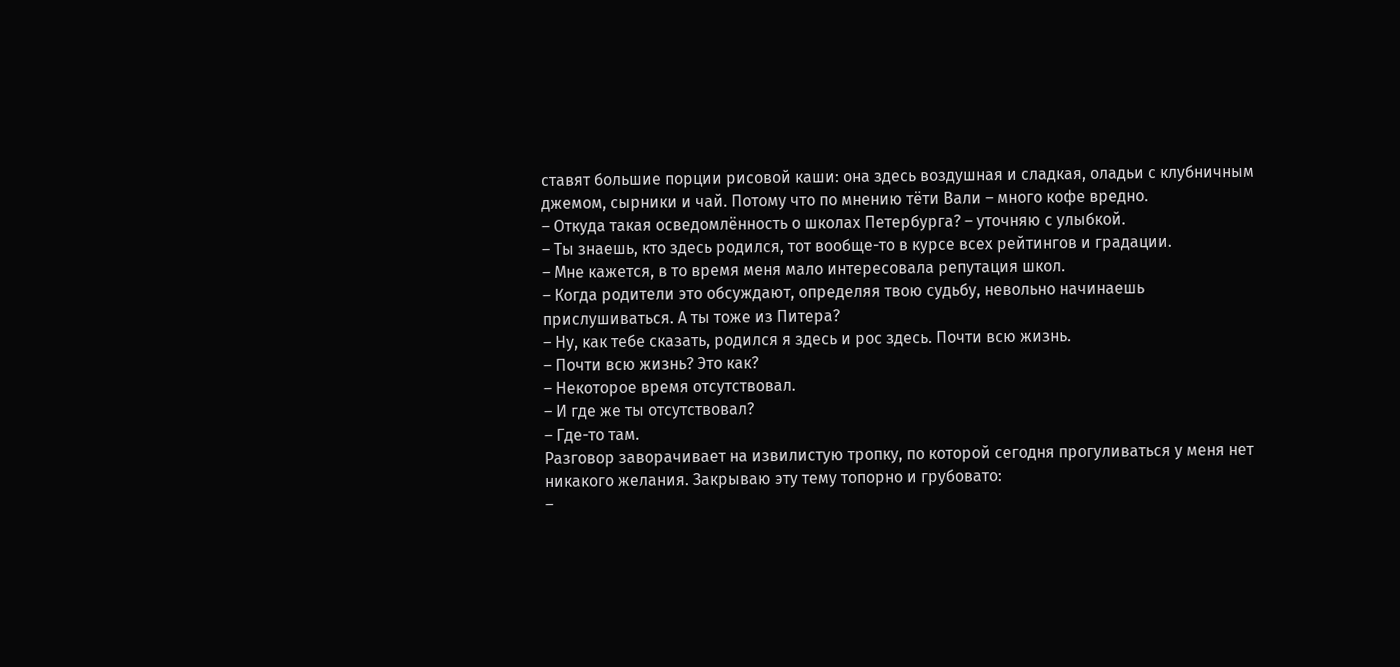ставят большие порции рисовой каши: она здесь воздушная и сладкая, оладьи с клубничным джемом, сырники и чай. Потому что по мнению тёти Вали – много кофе вредно.
– Откуда такая осведомлённость о школах Петербурга? – уточняю с улыбкой.
– Ты знаешь, кто здесь родился, тот вообще-то в курсе всех рейтингов и градации.
– Мне кажется, в то время меня мало интересовала репутация школ.
– Когда родители это обсуждают, определяя твою судьбу, невольно начинаешь прислушиваться. А ты тоже из Питера?
– Ну, как тебе сказать, родился я здесь и рос здесь. Почти всю жизнь.
– Почти всю жизнь? Это как?
– Некоторое время отсутствовал.
– И где же ты отсутствовал?
– Где-то там.
Разговор заворачивает на извилистую тропку, по которой сегодня прогуливаться у меня нет никакого желания. Закрываю эту тему топорно и грубовато:
–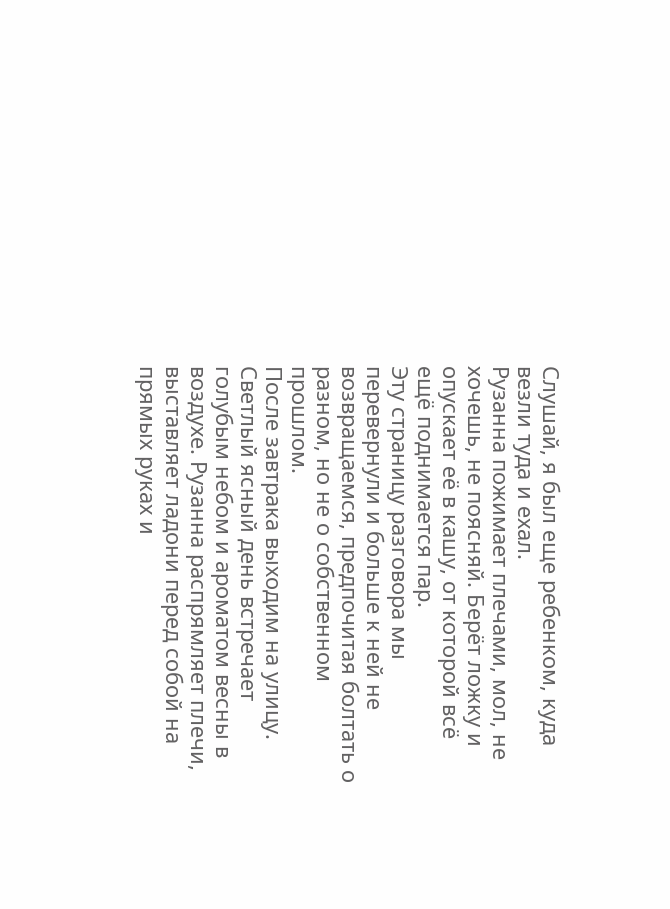Слушай, я был еще ребенком, куда везли туда и ехал.
Рузанна пожимает плечами, мол, не хочешь, не поясняй. Берёт ложку и опускает её в кашу, от которой всё ещё поднимается пар.
Эту страницу разговора мы перевернули и больше к ней не возвращаемся, предпочитая болтать о разном, но не о собственном прошлом.
После завтрака выходим на улицу. Светлый ясный день встречает голубым небом и ароматом весны в воздухе. Рузанна распрямляет плечи, выставляет ладони перед собой на прямых руках и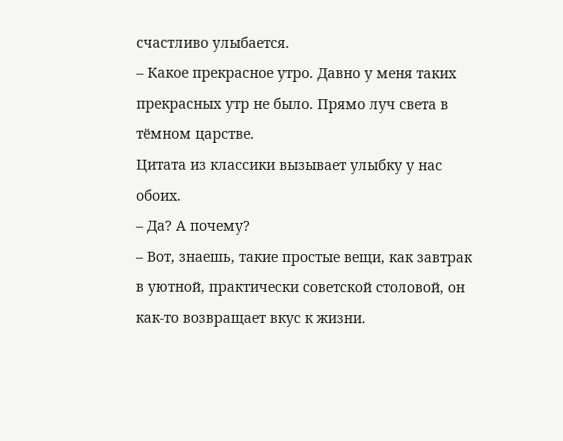счастливо улыбается.
– Какое прекрасное утро. Давно у меня таких прекрасных утр не было. Прямо луч света в тёмном царстве.
Цитата из классики вызывает улыбку у нас обоих.
– Да? А почему?
– Вот, знаешь, такие простые вещи, как завтрак в уютной, практически советской столовой, он как-то возвращает вкус к жизни.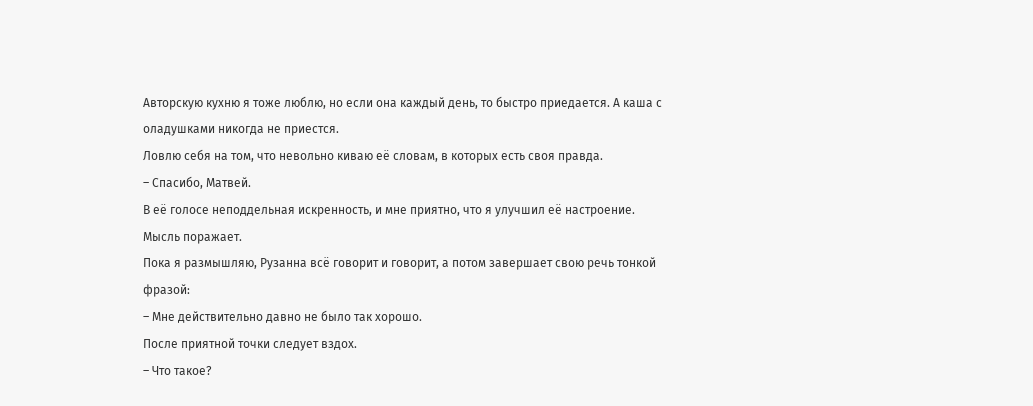Авторскую кухню я тоже люблю, но если она каждый день, то быстро приедается. А каша с оладушками никогда не приестся.
Ловлю себя на том, что невольно киваю её словам, в которых есть своя правда.
– Спасибо, Матвей.
В её голосе неподдельная искренность, и мне приятно, что я улучшил её настроение.
Мысль поражает.
Пока я размышляю, Рузанна всё говорит и говорит, а потом завершает свою речь тонкой фразой:
– Мне действительно давно не было так хорошо.
После приятной точки следует вздох.
– Что такое?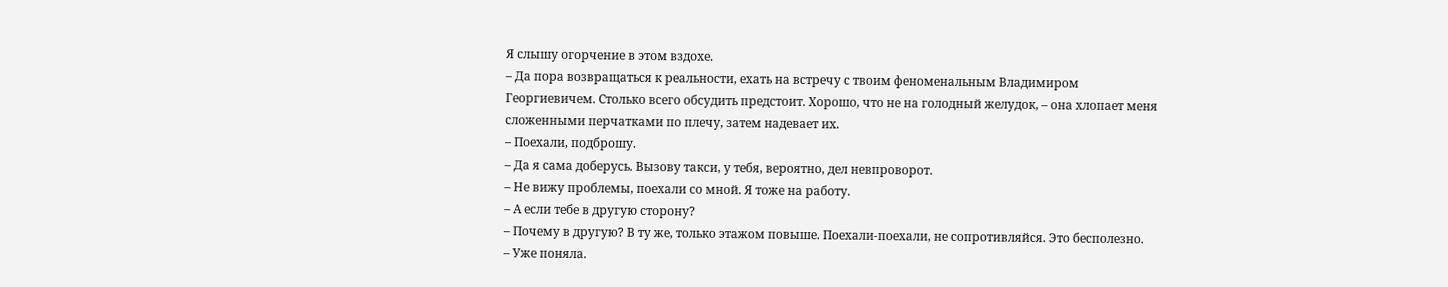Я слышу огорчение в этом вздохе.
– Да пора возвращаться к реальности, ехать на встречу с твоим феноменальным Владимиром Георгиевичем. Столько всего обсудить предстоит. Хорошо, что не на голодный желудок, – она хлопает меня сложенными перчатками по плечу, затем надевает их.
– Поехали, подброшу.
– Да я сама доберусь. Вызову такси, у тебя, вероятно, дел невпроворот.
– Не вижу проблемы, поехали со мной. Я тоже на работу.
– А если тебе в другую сторону?
– Почему в другую? В ту же, только этажом повыше. Поехали-поехали, не сопротивляйся. Это бесполезно.
– Уже поняла.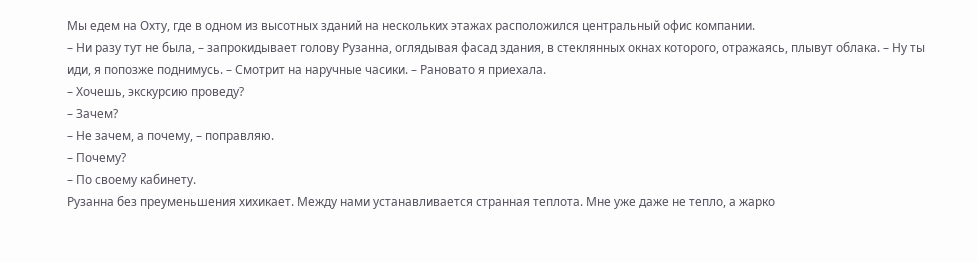Мы едем на Охту, где в одном из высотных зданий на нескольких этажах расположился центральный офис компании.
– Ни разу тут не была, – запрокидывает голову Рузанна, оглядывая фасад здания, в стеклянных окнах которого, отражаясь, плывут облака. – Ну ты иди, я попозже поднимусь. – Смотрит на наручные часики. – Рановато я приехала.
– Хочешь, экскурсию проведу?
– Зачем?
– Не зачем, а почему, – поправляю.
– Почему?
– По своему кабинету.
Рузанна без преуменьшения хихикает. Между нами устанавливается странная теплота. Мне уже даже не тепло, а жарко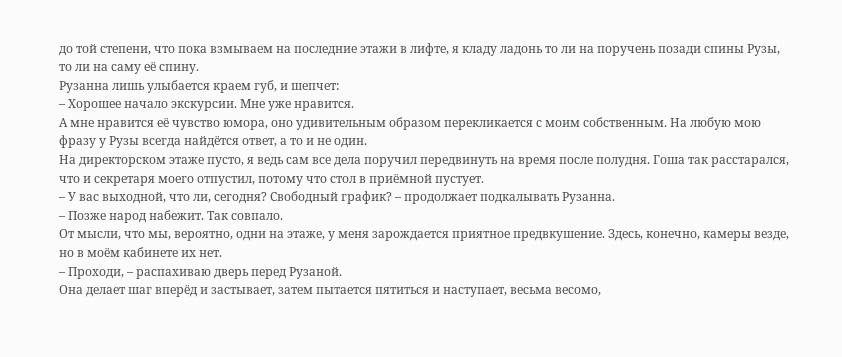до той степени, что пока взмываем на последние этажи в лифте, я кладу ладонь то ли на поручень позади спины Рузы, то ли на саму её спину.
Рузанна лишь улыбается краем губ, и шепчет:
– Хорошее начало экскурсии. Мне уже нравится.
А мне нравится её чувство юмора, оно удивительным образом перекликается с моим собственным. На любую мою фразу у Рузы всегда найдётся ответ, а то и не один.
На директорском этаже пусто, я ведь сам все дела поручил передвинуть на время после полудня. Гоша так расстарался, что и секретаря моего отпустил, потому что стол в приёмной пустует.
– У вас выходной, что ли, сегодня? Свободный график? – продолжает подкалывать Рузанна.
– Позже народ набежит. Так совпало.
От мысли, что мы, вероятно, одни на этаже, у меня зарождается приятное предвкушение. Здесь, конечно, камеры везде, но в моём кабинете их нет.
– Проходи, – распахиваю дверь перед Рузаной.
Она делает шаг вперёд и застывает, затем пытается пятиться и наступает, весьма весомо,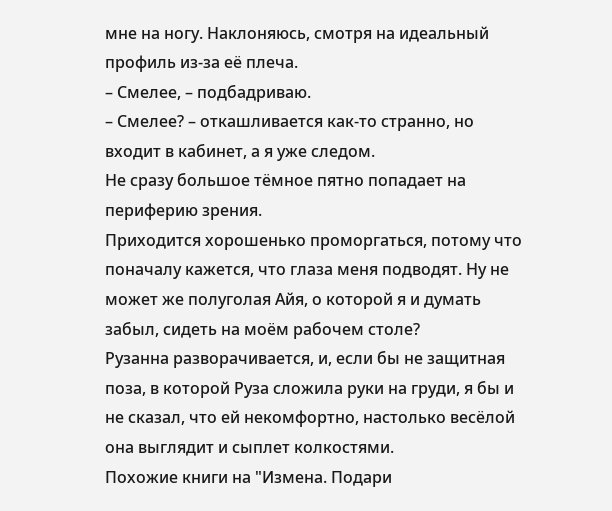мне на ногу. Наклоняюсь, смотря на идеальный профиль из-за её плеча.
– Смелее, – подбадриваю.
– Смелее? – откашливается как-то странно, но входит в кабинет, а я уже следом.
Не сразу большое тёмное пятно попадает на периферию зрения.
Приходится хорошенько проморгаться, потому что поначалу кажется, что глаза меня подводят. Ну не может же полуголая Айя, о которой я и думать забыл, сидеть на моём рабочем столе?
Рузанна разворачивается, и, если бы не защитная поза, в которой Руза сложила руки на груди, я бы и не сказал, что ей некомфортно, настолько весёлой она выглядит и сыплет колкостями.
Похожие книги на "Измена. Подари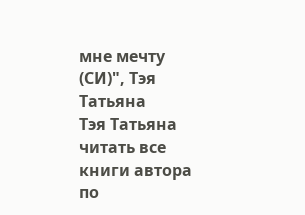мне мечту (СИ)", Тэя Татьяна
Тэя Татьяна читать все книги автора по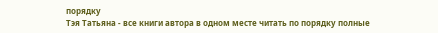порядку
Тэя Татьяна - все книги автора в одном месте читать по порядку полные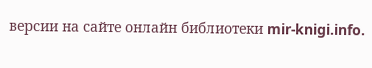версии на сайте онлайн библиотеки mir-knigi.info.